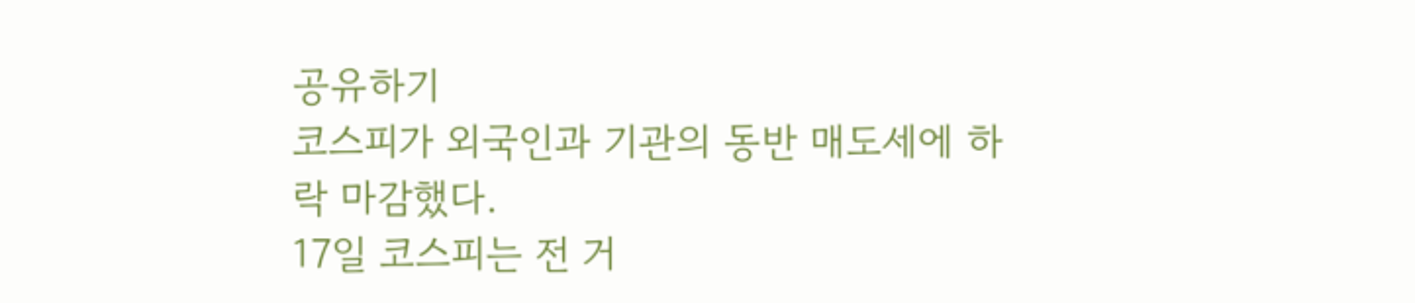공유하기
코스피가 외국인과 기관의 동반 매도세에 하락 마감했다.
17일 코스피는 전 거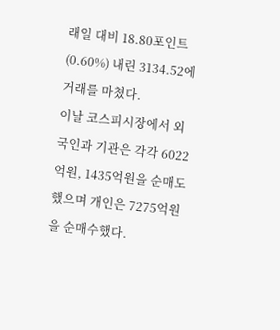래일 대비 18.80포인트(0.60%) 내린 3134.52에 거래를 마쳤다.
이날 코스피시장에서 외국인과 기관은 각각 6022억원, 1435억원을 순매도했으며 개인은 7275억원을 순매수했다.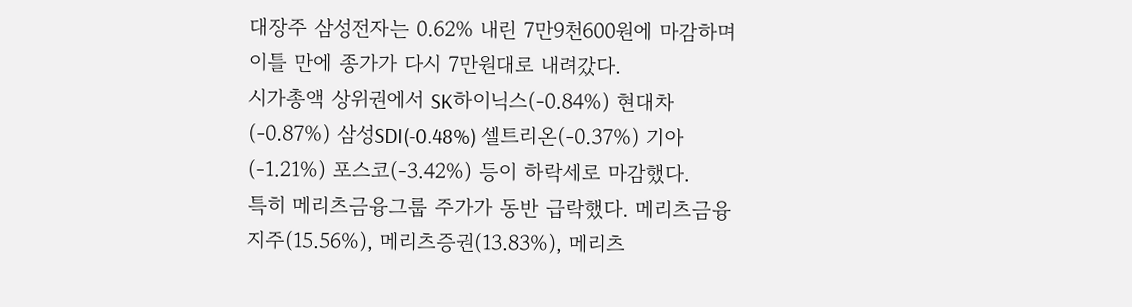대장주 삼성전자는 0.62% 내린 7만9천600원에 마감하며 이틀 만에 종가가 다시 7만원대로 내려갔다.
시가총액 상위권에서 SK하이닉스(-0.84%) 현대차(-0.87%) 삼성SDI(-0.48%) 셀트리온(-0.37%) 기아(-1.21%) 포스코(-3.42%) 등이 하락세로 마감했다.
특히 메리츠금융그룹 주가가 동반 급락했다. 메리츠금융지주(15.56%), 메리츠증권(13.83%), 메리츠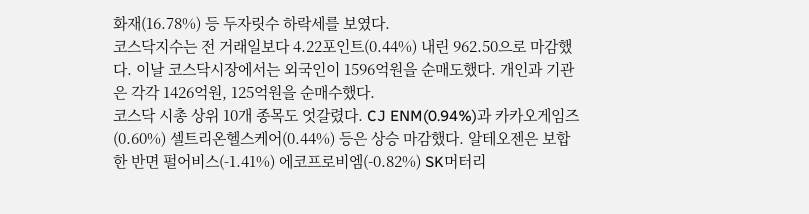화재(16.78%) 등 두자릿수 하락세를 보였다.
코스닥지수는 전 거래일보다 4.22포인트(0.44%) 내린 962.50으로 마감했다. 이날 코스닥시장에서는 외국인이 1596억원을 순매도했다. 개인과 기관은 각각 1426억원, 125억원을 순매수했다.
코스닥 시총 상위 10개 종목도 엇갈렸다. CJ ENM(0.94%)과 카카오게임즈(0.60%) 셀트리온헬스케어(0.44%) 등은 상승 마감했다. 알테오젠은 보합한 반면 펄어비스(-1.41%) 에코프로비엠(-0.82%) SK머터리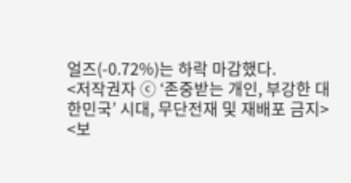얼즈(-0.72%)는 하락 마감했다.
<저작권자 ⓒ ‘존중받는 개인, 부강한 대한민국’ 시대, 무단전재 및 재배포 금지>
<보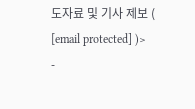도자료 및 기사 제보 ( [email protected] )>
-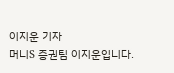이지운 기자
머니S 증권팀 이지운입니다.